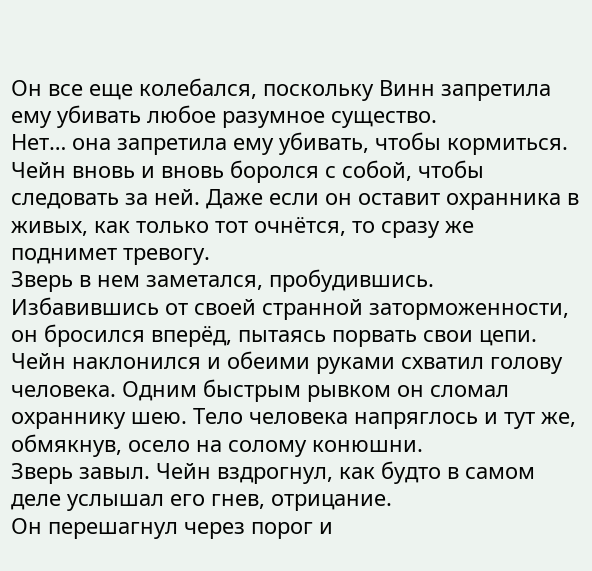Он все еще колебался, поскольку Винн запретила ему убивать любое разумное существо.
Нет… она запретила ему убивать, чтобы кормиться.
Чейн вновь и вновь боролся с собой, чтобы следовать за ней. Даже если он оставит охранника в живых, как только тот очнётся, то сразу же поднимет тревогу.
Зверь в нем заметался, пробудившись. Избавившись от своей странной заторможенности, он бросился вперёд, пытаясь порвать свои цепи.
Чейн наклонился и обеими руками схватил голову человека. Одним быстрым рывком он сломал охраннику шею. Тело человека напряглось и тут же, обмякнув, осело на солому конюшни.
Зверь завыл. Чейн вздрогнул, как будто в самом деле услышал его гнев, отрицание.
Он перешагнул через порог и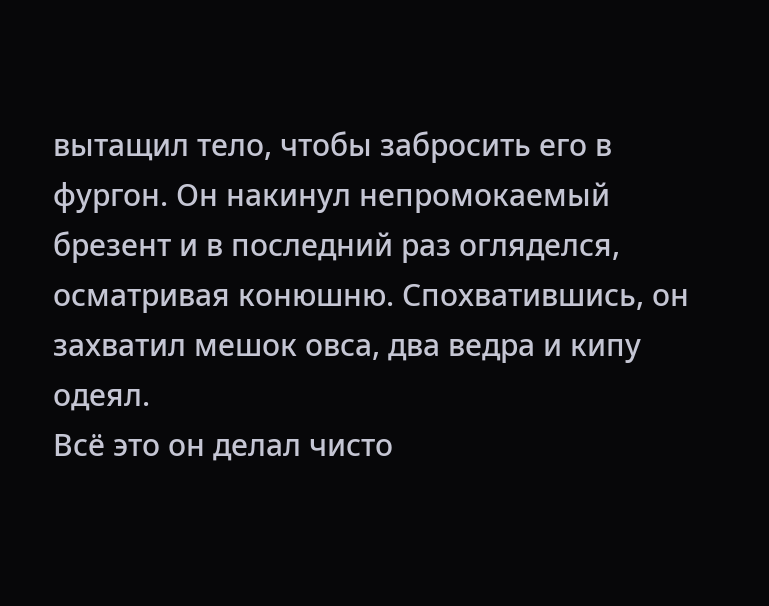вытащил тело, чтобы забросить его в фургон. Он накинул непромокаемый брезент и в последний раз огляделся, осматривая конюшню. Спохватившись, он захватил мешок овса, два ведра и кипу одеял.
Всё это он делал чисто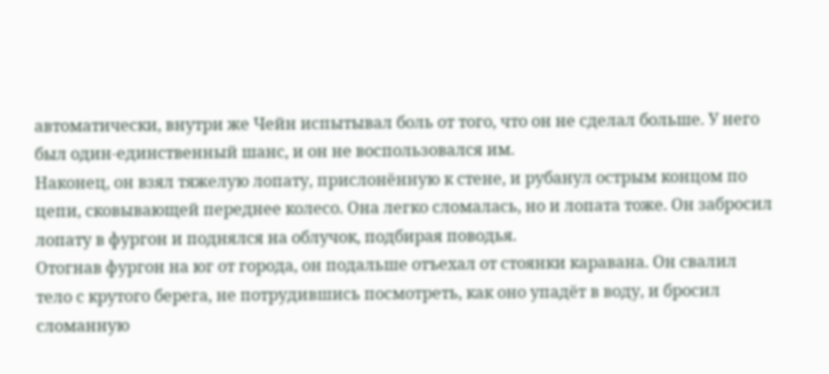автоматически, внутри же Чейн испытывал боль от того, что он не сделал больше. У него был один-единственный шанс, и он не воспользовался им.
Наконец, он взял тяжелую лопату, прислонённую к стене, и рубанул острым концом по цепи, сковывающей переднее колесо. Она легко сломалась, но и лопата тоже. Он забросил лопату в фургон и поднялся на облучок, подбирая поводья.
Отогнав фургон на юг от города, он подальше отъехал от стоянки каравана. Он свалил тело с крутого берега, не потрудившись посмотреть, как оно упадёт в воду, и бросил сломанную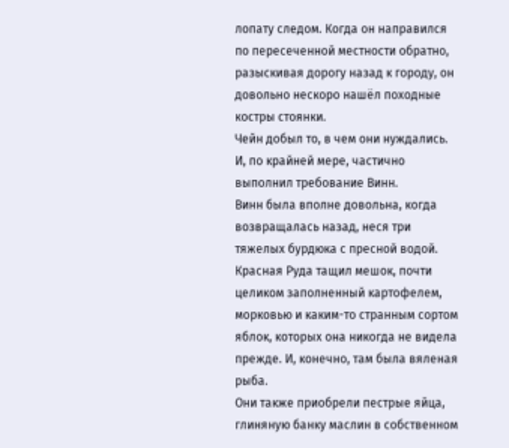лопату следом. Когда он направился по пересеченной местности обратно, разыскивая дорогу назад к городу, он довольно нескоро нашёл походные костры стоянки.
Чейн добыл то, в чем они нуждались. И, по крайней мере, частично выполнил требование Винн.
Винн была вполне довольна, когда возвращалась назад, неся три тяжелых бурдюка с пресной водой. Красная Руда тащил мешок, почти целиком заполненный картофелем, морковью и каким-то странным сортом яблок, которых она никогда не видела прежде. И, конечно, там была вяленая рыба.
Они также приобрели пестрые яйца, глиняную банку маслин в собственном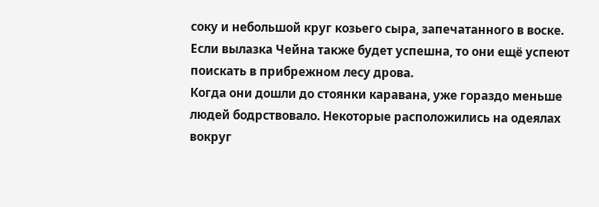соку и небольшой круг козьего сыра, запечатанного в воске. Если вылазка Чейна также будет успешна, то они ещё успеют поискать в прибрежном лесу дрова.
Когда они дошли до стоянки каравана, уже гораздо меньше людей бодрствовало. Некоторые расположились на одеялах вокруг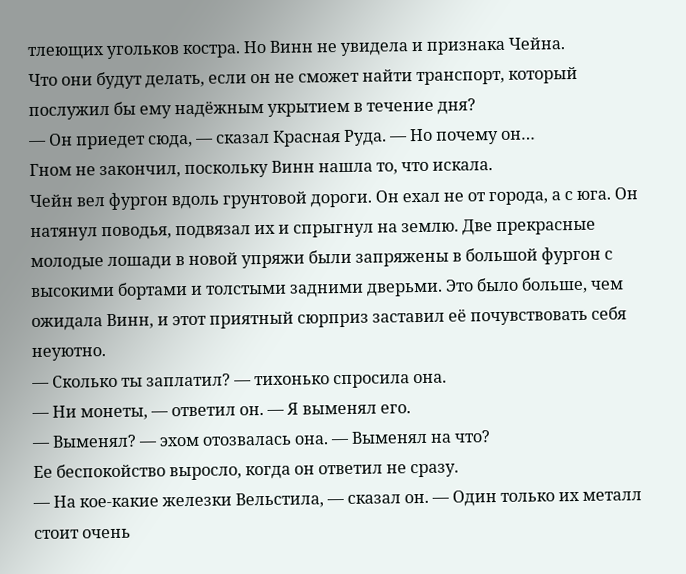тлеющих угольков костра. Но Винн не увидела и признака Чейна.
Что они будут делать, если он не сможет найти транспорт, который послужил бы ему надёжным укрытием в течение дня?
— Он приедет сюда, — сказал Красная Руда. — Но почему он…
Гном не закончил, поскольку Винн нашла то, что искала.
Чейн вел фургон вдоль грунтовой дороги. Он ехал не от города, а с юга. Он натянул поводья, подвязал их и спрыгнул на землю. Две прекрасные молодые лошади в новой упряжи были запряжены в большой фургон с высокими бортами и толстыми задними дверьми. Это было больше, чем ожидала Винн, и этот приятный сюрприз заставил её почувствовать себя неуютно.
— Сколько ты заплатил? — тихонько спросила она.
— Ни монеты, — ответил он. — Я выменял его.
— Выменял? — эхом отозвалась она. — Выменял на что?
Ее беспокойство выросло, когда он ответил не сразу.
— На кое-какие железки Вельстила, — сказал он. — Один только их металл стоит очень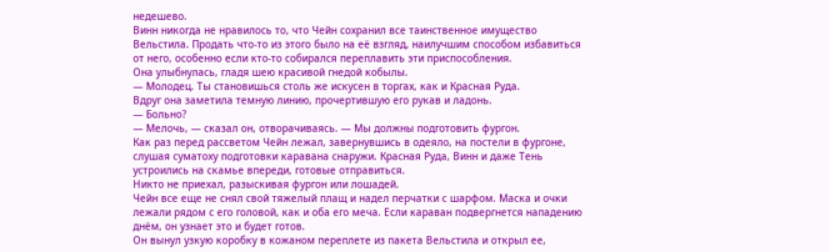недешево.
Винн никогда не нравилось то, что Чейн сохранил все таинственное имущество Вельстила. Продать что-то из этого было на её взгляд, наилучшим способом избавиться от него, особенно если кто-то собирался переплавить эти приспособления.
Она улыбнулась, гладя шею красивой гнедой кобылы.
— Молодец. Ты становишься столь же искусен в торгах, как и Красная Руда.
Вдруг она заметила темную линию, прочертившую его рукав и ладонь.
— Больно?
— Мелочь, — сказал он, отворачиваясь. — Мы должны подготовить фургон.
Как раз перед рассветом Чейн лежал, завернувшись в одеяло, на постели в фургоне, слушая суматоху подготовки каравана снаружи. Красная Руда, Винн и даже Тень устроились на скамье впереди, готовые отправиться.
Никто не приехал, разыскивая фургон или лошадей.
Чейн все еще не снял свой тяжелый плащ и надел перчатки с шарфом. Маска и очки лежали рядом с его головой, как и оба его меча. Если караван подвергнется нападению днём, он узнает это и будет готов.
Он вынул узкую коробку в кожаном переплете из пакета Вельстила и открыл ее,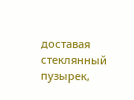доставая стеклянный пузырек,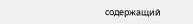содержащий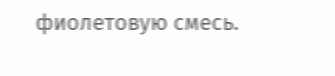фиолетовую смесь.